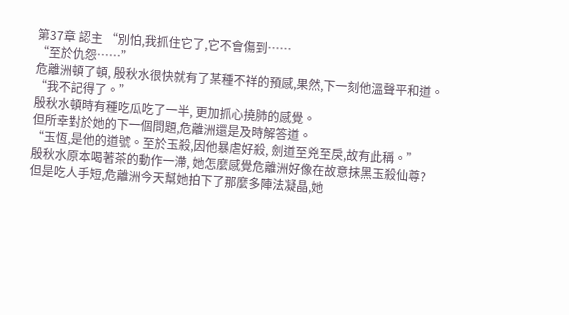第37章 認主 “別怕,我抓住它了,它不會傷到……
“至於仇怨……”
危離洲頓了頓, 殷秋水很快就有了某種不祥的預感,果然,下一刻他溫聲平和道。
“我不記得了。”
殷秋水頓時有種吃瓜吃了一半, 更加抓心撓肺的感覺。
但所幸對於她的下一個問題,危離洲還是及時解答道。
“玉恆,是他的道號。至於玉殺,因他暴虐好殺, 劍道至兇至戾,故有此稱。”
殷秋水原本喝著茶的動作一滯, 她怎麼感覺危離洲好像在故意抹黑玉殺仙尊?
但是吃人手短,危離洲今天幫她拍下了那麼多陣法凝晶,她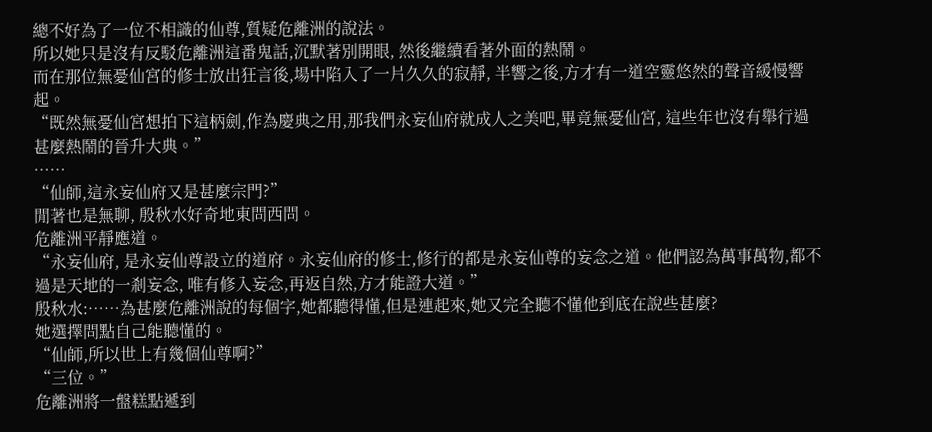總不好為了一位不相識的仙尊,質疑危離洲的說法。
所以她只是沒有反駁危離洲這番鬼話,沉默著別開眼, 然後繼續看著外面的熱鬧。
而在那位無憂仙宮的修士放出狂言後,場中陷入了一片久久的寂靜, 半響之後,方才有一道空靈悠然的聲音緩慢響起。
“既然無憂仙宮想拍下這柄劍,作為慶典之用,那我們永妄仙府就成人之美吧,畢竟無憂仙宮, 這些年也沒有舉行過甚麼熱鬧的晉升大典。”
……
“仙師,這永妄仙府又是甚麼宗門?”
閒著也是無聊, 殷秋水好奇地東問西問。
危離洲平靜應道。
“永妄仙府, 是永妄仙尊設立的道府。永妄仙府的修士,修行的都是永妄仙尊的妄念之道。他們認為萬事萬物,都不過是天地的一剎妄念, 唯有修入妄念,再返自然,方才能證大道。”
殷秋水:……為甚麼危離洲說的每個字,她都聽得懂,但是連起來,她又完全聽不懂他到底在說些甚麼?
她選擇問點自己能聽懂的。
“仙師,所以世上有幾個仙尊啊?”
“三位。”
危離洲將一盤糕點遞到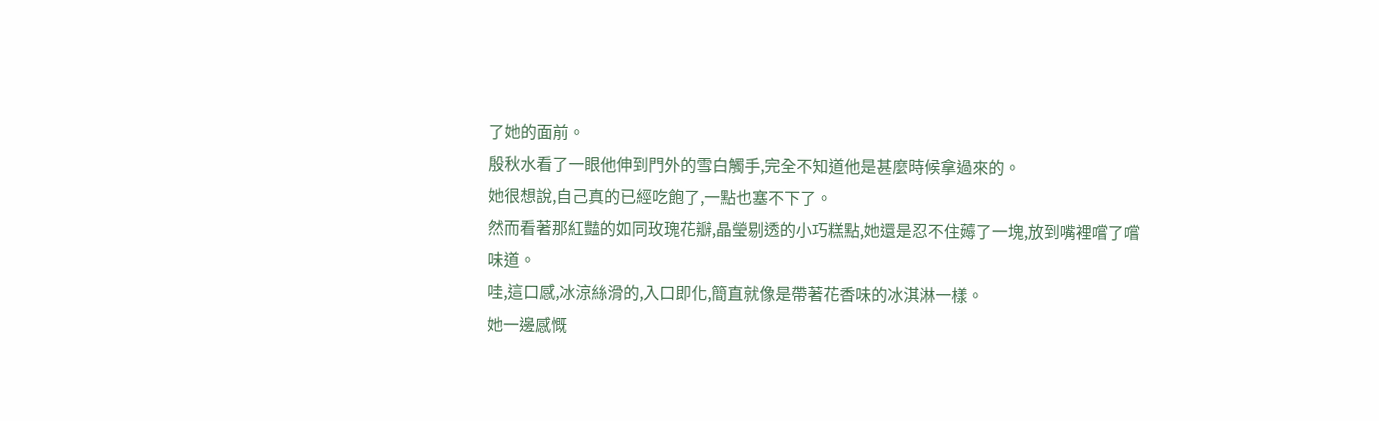了她的面前。
殷秋水看了一眼他伸到門外的雪白觸手,完全不知道他是甚麼時候拿過來的。
她很想說,自己真的已經吃飽了,一點也塞不下了。
然而看著那紅豔的如同玫瑰花瓣,晶瑩剔透的小巧糕點,她還是忍不住薅了一塊,放到嘴裡嚐了嚐味道。
哇,這口感,冰涼絲滑的,入口即化,簡直就像是帶著花香味的冰淇淋一樣。
她一邊感慨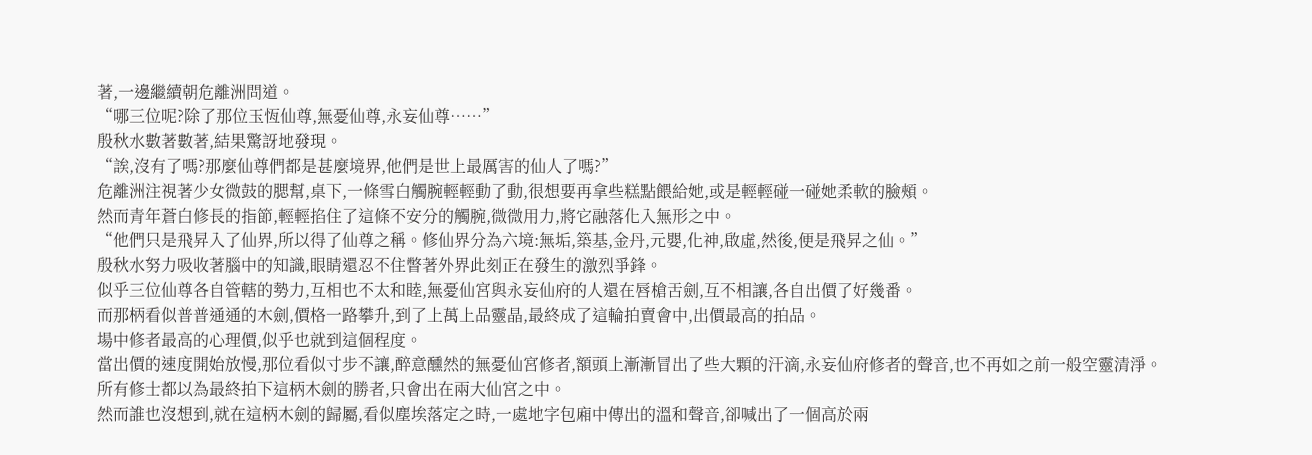著,一邊繼續朝危離洲問道。
“哪三位呢?除了那位玉恆仙尊,無憂仙尊,永妄仙尊……”
殷秋水數著數著,結果驚訝地發現。
“誒,沒有了嗎?那麼仙尊們都是甚麼境界,他們是世上最厲害的仙人了嗎?”
危離洲注視著少女微鼓的腮幫,桌下,一條雪白觸腕輕輕動了動,很想要再拿些糕點餵給她,或是輕輕碰一碰她柔軟的臉頰。
然而青年蒼白修長的指節,輕輕掐住了這條不安分的觸腕,微微用力,將它融落化入無形之中。
“他們只是飛昇入了仙界,所以得了仙尊之稱。修仙界分為六境:無垢,築基,金丹,元嬰,化神,啟虛,然後,便是飛昇之仙。”
殷秋水努力吸收著腦中的知識,眼睛還忍不住瞥著外界此刻正在發生的激烈爭鋒。
似乎三位仙尊各自管轄的勢力,互相也不太和睦,無憂仙宮與永妄仙府的人還在唇槍舌劍,互不相讓,各自出價了好幾番。
而那柄看似普普通通的木劍,價格一路攀升,到了上萬上品靈晶,最終成了這輪拍賣會中,出價最高的拍品。
場中修者最高的心理價,似乎也就到這個程度。
當出價的速度開始放慢,那位看似寸步不讓,醉意醺然的無憂仙宮修者,額頭上漸漸冒出了些大顆的汗滴,永妄仙府修者的聲音,也不再如之前一般空靈清淨。
所有修士都以為最終拍下這柄木劍的勝者,只會出在兩大仙宮之中。
然而誰也沒想到,就在這柄木劍的歸屬,看似塵埃落定之時,一處地字包廂中傳出的溫和聲音,卻喊出了一個高於兩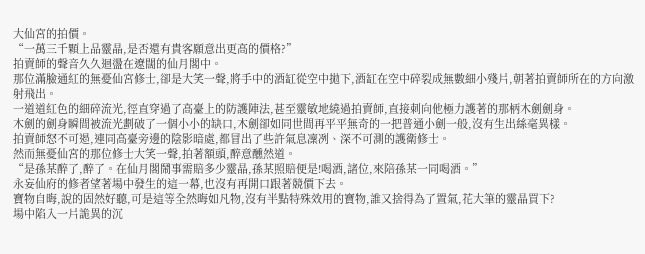大仙宮的拍價。
“一萬三千顆上品靈晶,是否還有貴客願意出更高的價格?”
拍賣師的聲音久久迴盪在遼闊的仙月閣中。
那位滿臉通紅的無憂仙宮修士,卻是大笑一聲,將手中的酒缸從空中拋下,酒缸在空中碎裂成無數細小殘片,朝著拍賣師所在的方向激射飛出。
一道道紅色的細碎流光,徑直穿過了高臺上的防護陣法,甚至靈敏地繞過拍賣師,直接刺向他極力護著的那柄木劍劍身。
木劍的劍身瞬間被流光劃破了一個小小的缺口,木劍卻如同世間再平平無奇的一把普通小劍一般,沒有生出絲毫異樣。
拍賣師怒不可遏,連同高臺旁邊的陰影暗處,都冒出了些許氣息凜冽、深不可測的護衛修士。
然而無憂仙宮的那位修士大笑一聲,拍著額頭,醉意醺然道。
“是孫某醉了,醉了。在仙月閣鬧事需賠多少靈晶,孫某照賠便是!喝酒,諸位,來陪孫某一同喝酒。”
永妄仙府的修者望著場中發生的這一幕,也沒有再開口跟著競價下去。
寶物自晦,說的固然好聽,可是這等全然晦如凡物,沒有半點特殊效用的寶物,誰又捨得為了置氣,花大筆的靈晶買下?
場中陷入一片詭異的沉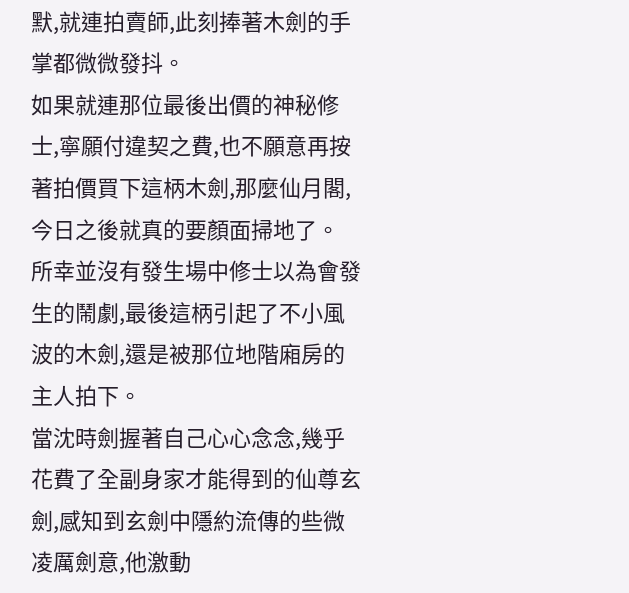默,就連拍賣師,此刻捧著木劍的手掌都微微發抖。
如果就連那位最後出價的神秘修士,寧願付違契之費,也不願意再按著拍價買下這柄木劍,那麼仙月閣,今日之後就真的要顏面掃地了。
所幸並沒有發生場中修士以為會發生的鬧劇,最後這柄引起了不小風波的木劍,還是被那位地階廂房的主人拍下。
當沈時劍握著自己心心念念,幾乎花費了全副身家才能得到的仙尊玄劍,感知到玄劍中隱約流傳的些微凌厲劍意,他激動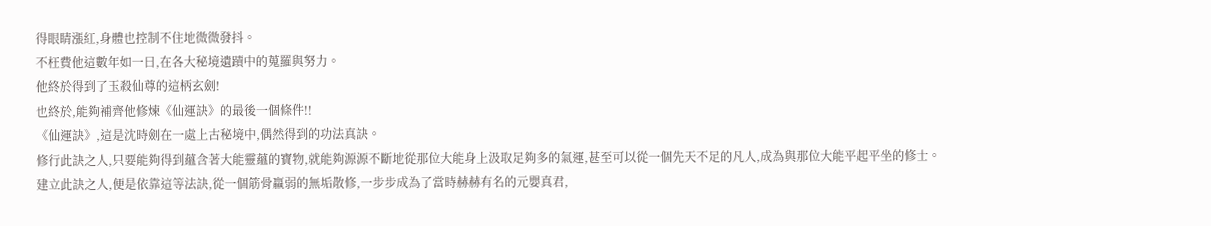得眼睛漲紅,身體也控制不住地微微發抖。
不枉費他這數年如一日,在各大秘境遺蹟中的蒐羅與努力。
他終於得到了玉殺仙尊的這柄玄劍!
也終於,能夠補齊他修煉《仙運訣》的最後一個條件!!
《仙運訣》,這是沈時劍在一處上古秘境中,偶然得到的功法真訣。
修行此訣之人,只要能夠得到蘊含著大能靈蘊的寶物,就能夠源源不斷地從那位大能身上汲取足夠多的氣運,甚至可以從一個先天不足的凡人,成為與那位大能平起平坐的修士。
建立此訣之人,便是依靠這等法訣,從一個筋骨羸弱的無垢散修,一步步成為了當時赫赫有名的元嬰真君,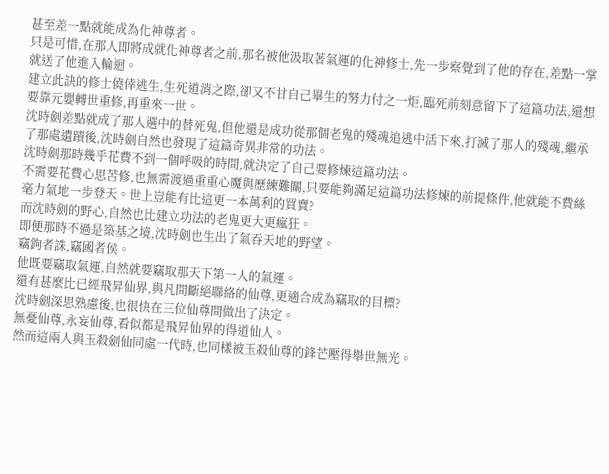甚至差一點就能成為化神尊者。
只是可惜,在那人即將成就化神尊者之前,那名被他汲取著氣運的化神修士,先一步察覺到了他的存在,差點一掌就送了他進入輪迴。
建立此訣的修士僥倖逃生,生死道消之際,卻又不甘自己畢生的努力付之一炬,臨死前刻意留下了這篇功法,還想要靠元嬰轉世重修,再重來一世。
沈時劍差點就成了那人選中的替死鬼,但他還是成功從那個老鬼的殘魂追逃中活下來,打滅了那人的殘魂,繼承了那處遺蹟後,沈時劍自然也發現了這篇奇異非常的功法。
沈時劍那時幾乎花費不到一個呼吸的時間,就決定了自己要修煉這篇功法。
不需要花費心思苦修,也無需渡過重重心魔與歷練難關,只要能夠滿足這篇功法修煉的前提條件,他就能不費絲毫力氣地一步登天。世上豈能有比這更一本萬利的買賣?
而沈時劍的野心,自然也比建立功法的老鬼更大更瘋狂。
即便那時不過是築基之境,沈時劍也生出了氣吞天地的野望。
竊鉤者誅,竊國者侯。
他既要竊取氣運,自然就要竊取那天下第一人的氣運。
還有甚麼比已經飛昇仙界,與凡間斷絕聯絡的仙尊,更適合成為竊取的目標?
沈時劍深思熟慮後,也很快在三位仙尊間做出了決定。
無憂仙尊,永妄仙尊,看似都是飛昇仙界的得道仙人。
然而這兩人與玉殺劍仙同處一代時,也同樣被玉殺仙尊的鋒芒壓得舉世無光。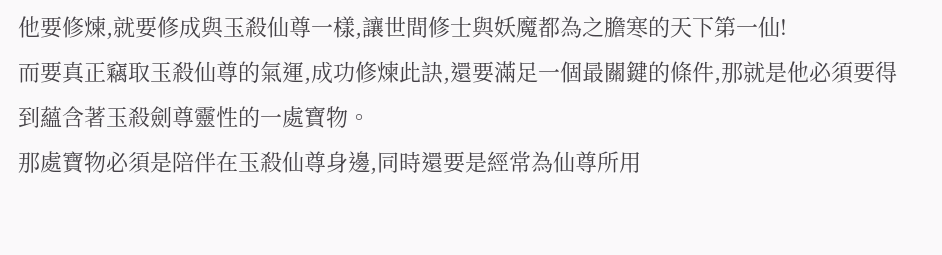他要修煉,就要修成與玉殺仙尊一樣,讓世間修士與妖魔都為之膽寒的天下第一仙!
而要真正竊取玉殺仙尊的氣運,成功修煉此訣,還要滿足一個最關鍵的條件,那就是他必須要得到蘊含著玉殺劍尊靈性的一處寶物。
那處寶物必須是陪伴在玉殺仙尊身邊,同時還要是經常為仙尊所用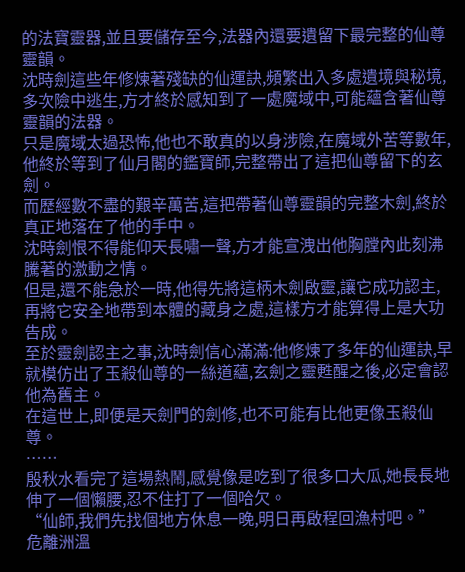的法寶靈器,並且要儲存至今,法器內還要遺留下最完整的仙尊靈韻。
沈時劍這些年修煉著殘缺的仙運訣,頻繁出入多處遺境與秘境,多次險中逃生,方才終於感知到了一處魔域中,可能蘊含著仙尊靈韻的法器。
只是魔域太過恐怖,他也不敢真的以身涉險,在魔域外苦等數年,他終於等到了仙月閣的鑑寶師,完整帶出了這把仙尊留下的玄劍。
而歷經數不盡的艱辛萬苦,這把帶著仙尊靈韻的完整木劍,終於真正地落在了他的手中。
沈時劍恨不得能仰天長嘯一聲,方才能宣洩出他胸膛內此刻沸騰著的激動之情。
但是,還不能急於一時,他得先將這柄木劍啟靈,讓它成功認主,再將它安全地帶到本體的藏身之處,這樣方才能算得上是大功告成。
至於靈劍認主之事,沈時劍信心滿滿:他修煉了多年的仙運訣,早就模仿出了玉殺仙尊的一絲道蘊,玄劍之靈甦醒之後,必定會認他為舊主。
在這世上,即便是天劍門的劍修,也不可能有比他更像玉殺仙尊。
……
殷秋水看完了這場熱鬧,感覺像是吃到了很多口大瓜,她長長地伸了一個懶腰,忍不住打了一個哈欠。
“仙師,我們先找個地方休息一晚,明日再啟程回漁村吧。”
危離洲溫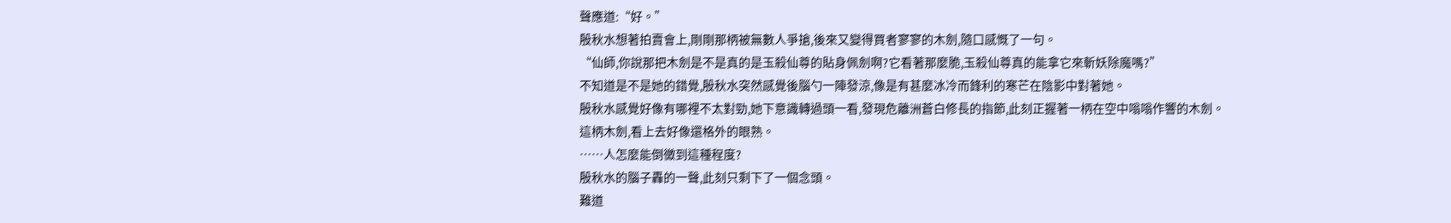聲應道:“好。”
殷秋水想著拍賣會上,剛剛那柄被無數人爭搶,後來又變得買者寥寥的木劍,隨口感慨了一句。
“仙師,你說那把木劍是不是真的是玉殺仙尊的貼身佩劍啊?它看著那麼脆,玉殺仙尊真的能拿它來斬妖除魔嗎?”
不知道是不是她的錯覺,殷秋水突然感覺後腦勺一陣發涼,像是有甚麼冰冷而鋒利的寒芒在陰影中對著她。
殷秋水感覺好像有哪裡不太對勁,她下意識轉過頭一看,發現危離洲蒼白修長的指節,此刻正握著一柄在空中嗡嗡作響的木劍。
這柄木劍,看上去好像還格外的眼熟。
……人怎麼能倒黴到這種程度?
殷秋水的腦子轟的一聲,此刻只剩下了一個念頭。
難道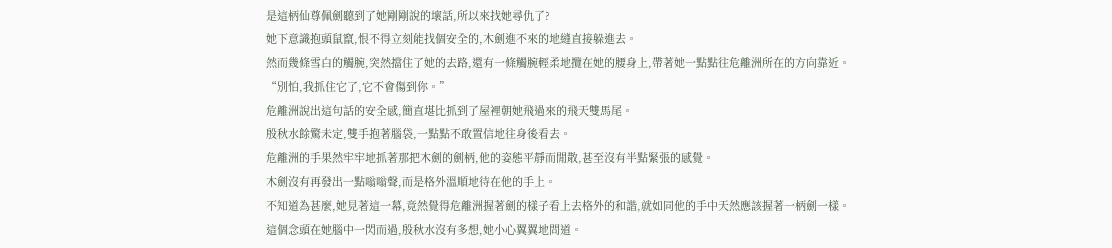是這柄仙尊佩劍聽到了她剛剛說的壞話,所以來找她尋仇了?
她下意識抱頭鼠竄,恨不得立刻能找個安全的,木劍進不來的地縫直接躲進去。
然而幾條雪白的觸腕,突然擋住了她的去路,還有一條觸腕輕柔地攬在她的腰身上,帶著她一點點往危離洲所在的方向靠近。
“別怕,我抓住它了,它不會傷到你。”
危離洲說出這句話的安全感,簡直堪比抓到了屋裡朝她飛過來的飛天雙馬尾。
殷秋水餘驚未定,雙手抱著腦袋,一點點不敢置信地往身後看去。
危離洲的手果然牢牢地抓著那把木劍的劍柄,他的姿態平靜而閒散,甚至沒有半點緊張的感覺。
木劍沒有再發出一點嗡嗡聲,而是格外溫順地待在他的手上。
不知道為甚麼,她見著這一幕,竟然覺得危離洲握著劍的樣子看上去格外的和諧,就如同他的手中天然應該握著一柄劍一樣。
這個念頭在她腦中一閃而過,殷秋水沒有多想,她小心翼翼地問道。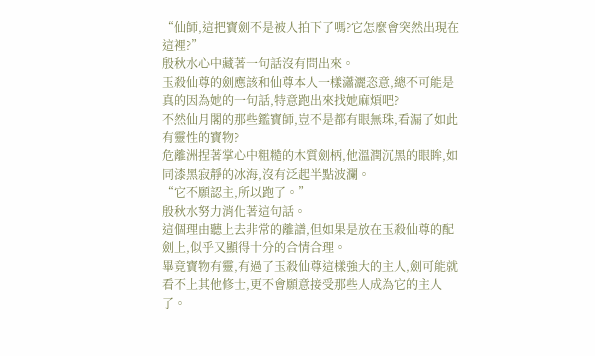“仙師,這把寶劍不是被人拍下了嗎?它怎麼會突然出現在這裡?”
殷秋水心中藏著一句話沒有問出來。
玉殺仙尊的劍應該和仙尊本人一樣瀟灑恣意,總不可能是真的因為她的一句話,特意跑出來找她麻煩吧?
不然仙月閣的那些鑑寶師,豈不是都有眼無珠,看漏了如此有靈性的寶物?
危離洲捏著掌心中粗糙的木質劍柄,他溫潤沉黑的眼眸,如同漆黑寂靜的冰海,沒有泛起半點波瀾。
“它不願認主,所以跑了。”
殷秋水努力消化著這句話。
這個理由聽上去非常的離譜,但如果是放在玉殺仙尊的配劍上,似乎又顯得十分的合情合理。
畢竟寶物有靈,有過了玉殺仙尊這樣強大的主人,劍可能就看不上其他修士,更不會願意接受那些人成為它的主人了。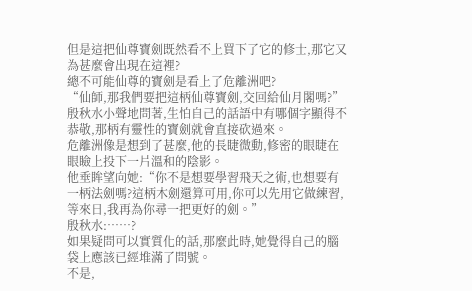但是這把仙尊寶劍既然看不上買下了它的修士,那它又為甚麼會出現在這裡?
總不可能仙尊的寶劍是看上了危離洲吧?
“仙師,那我們要把這柄仙尊寶劍,交回給仙月閣嗎?”
殷秋水小聲地問著,生怕自己的話語中有哪個字顯得不恭敬,那柄有靈性的寶劍就會直接砍過來。
危離洲像是想到了甚麼,他的長睫微動,修密的眼睫在眼瞼上投下一片溫和的陰影。
他垂眸望向她:“你不是想要學習飛天之術,也想要有一柄法劍嗎?這柄木劍還算可用,你可以先用它做練習,等來日,我再為你尋一把更好的劍。”
殷秋水:……?
如果疑問可以實質化的話,那麼此時,她覺得自己的腦袋上應該已經堆滿了問號。
不是,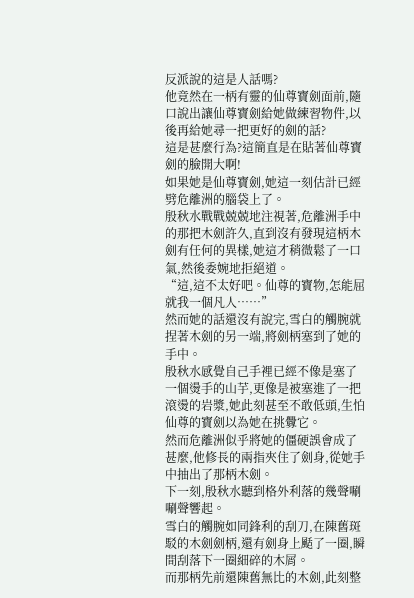反派說的這是人話嗎?
他竟然在一柄有靈的仙尊寶劍面前,隨口說出讓仙尊寶劍給她做練習物件,以後再給她尋一把更好的劍的話?
這是甚麼行為?這簡直是在貼著仙尊寶劍的臉開大啊!
如果她是仙尊寶劍,她這一刻估計已經劈危離洲的腦袋上了。
殷秋水戰戰兢兢地注視著,危離洲手中的那把木劍許久,直到沒有發現這柄木劍有任何的異樣,她這才稍微鬆了一口氣,然後委婉地拒絕道。
“這,這不太好吧。仙尊的寶物,怎能屈就我一個凡人……”
然而她的話還沒有說完,雪白的觸腕就捏著木劍的另一端,將劍柄塞到了她的手中。
殷秋水感覺自己手裡已經不像是塞了一個燙手的山芋,更像是被塞進了一把滾燙的岩漿,她此刻甚至不敢低頭,生怕仙尊的寶劍以為她在挑釁它。
然而危離洲似乎將她的僵硬誤會成了甚麼,他修長的兩指夾住了劍身,從她手中抽出了那柄木劍。
下一刻,殷秋水聽到格外利落的幾聲唰唰聲響起。
雪白的觸腕如同鋒利的刮刀,在陳舊斑駁的木劍劍柄,還有劍身上颳了一圈,瞬間刮落下一圈細碎的木屑。
而那柄先前還陳舊無比的木劍,此刻整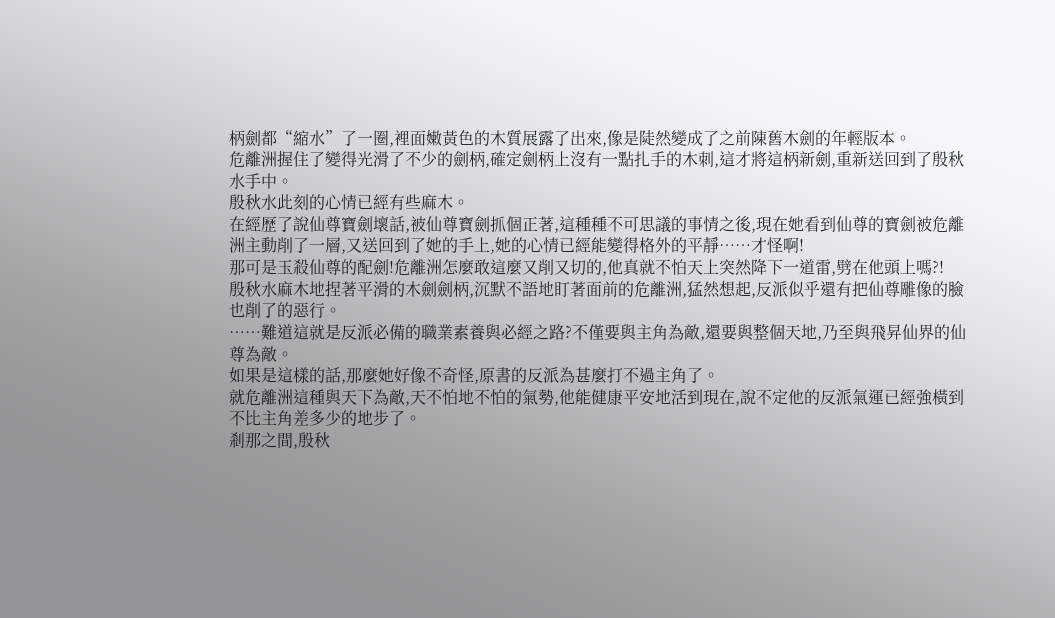柄劍都“縮水”了一圈,裡面嫩黃色的木質展露了出來,像是陡然變成了之前陳舊木劍的年輕版本。
危離洲握住了變得光滑了不少的劍柄,確定劍柄上沒有一點扎手的木刺,這才將這柄新劍,重新送回到了殷秋水手中。
殷秋水此刻的心情已經有些麻木。
在經歷了說仙尊寶劍壞話,被仙尊寶劍抓個正著,這種種不可思議的事情之後,現在她看到仙尊的寶劍被危離洲主動削了一層,又送回到了她的手上,她的心情已經能變得格外的平靜……才怪啊!
那可是玉殺仙尊的配劍!危離洲怎麼敢這麼又削又切的,他真就不怕天上突然降下一道雷,劈在他頭上嗎?!
殷秋水麻木地捏著平滑的木劍劍柄,沉默不語地盯著面前的危離洲,猛然想起,反派似乎還有把仙尊雕像的臉也削了的惡行。
……難道這就是反派必備的職業素養與必經之路?不僅要與主角為敵,還要與整個天地,乃至與飛昇仙界的仙尊為敵。
如果是這樣的話,那麼她好像不奇怪,原書的反派為甚麼打不過主角了。
就危離洲這種與天下為敵,天不怕地不怕的氣勢,他能健康平安地活到現在,說不定他的反派氣運已經強橫到不比主角差多少的地步了。
剎那之間,殷秋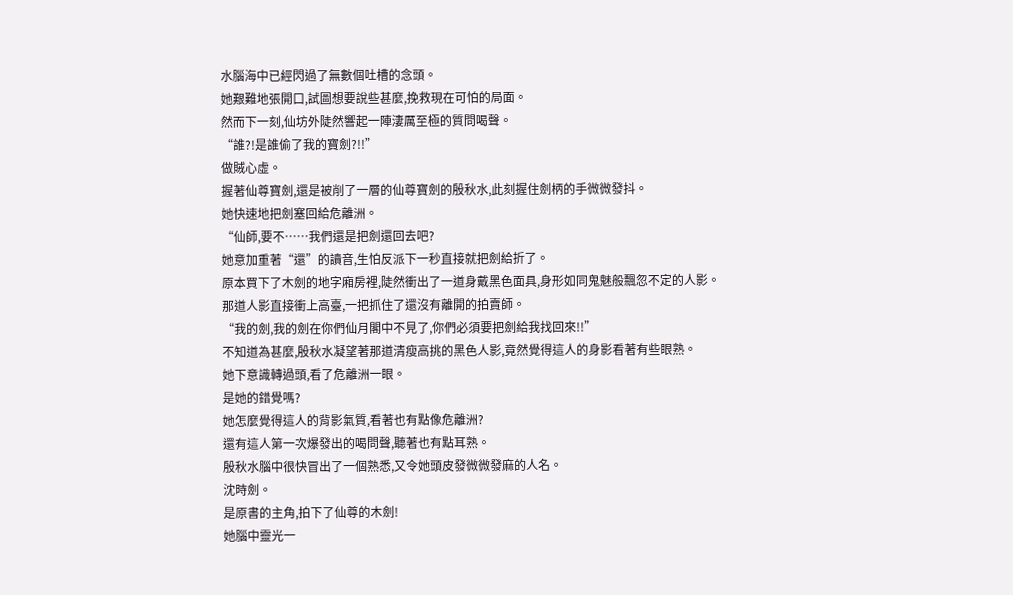水腦海中已經閃過了無數個吐槽的念頭。
她艱難地張開口,試圖想要說些甚麼,挽救現在可怕的局面。
然而下一刻,仙坊外陡然響起一陣淒厲至極的質問喝聲。
“誰?!是誰偷了我的寶劍?!!”
做賊心虛。
握著仙尊寶劍,還是被削了一層的仙尊寶劍的殷秋水,此刻握住劍柄的手微微發抖。
她快速地把劍塞回給危離洲。
“仙師,要不……我們還是把劍還回去吧?
她意加重著“還”的讀音,生怕反派下一秒直接就把劍給折了。
原本買下了木劍的地字廂房裡,陡然衝出了一道身戴黑色面具,身形如同鬼魅般飄忽不定的人影。
那道人影直接衝上高臺,一把抓住了還沒有離開的拍賣師。
“我的劍,我的劍在你們仙月閣中不見了,你們必須要把劍給我找回來!!”
不知道為甚麼,殷秋水凝望著那道清瘦高挑的黑色人影,竟然覺得這人的身影看著有些眼熟。
她下意識轉過頭,看了危離洲一眼。
是她的錯覺嗎?
她怎麼覺得這人的背影氣質,看著也有點像危離洲?
還有這人第一次爆發出的喝問聲,聽著也有點耳熟。
殷秋水腦中很快冒出了一個熟悉,又令她頭皮發微微發麻的人名。
沈時劍。
是原書的主角,拍下了仙尊的木劍!
她腦中靈光一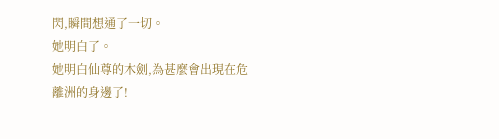閃,瞬間想通了一切。
她明白了。
她明白仙尊的木劍,為甚麼會出現在危離洲的身邊了!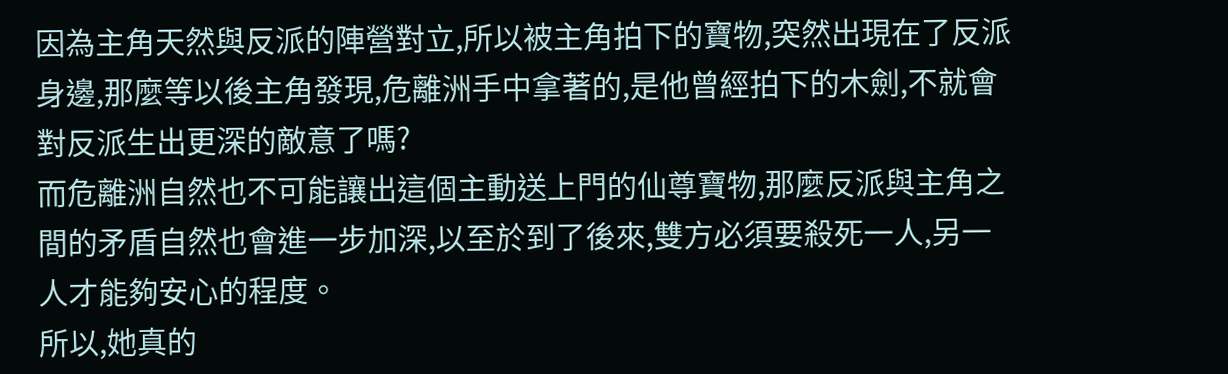因為主角天然與反派的陣營對立,所以被主角拍下的寶物,突然出現在了反派身邊,那麼等以後主角發現,危離洲手中拿著的,是他曾經拍下的木劍,不就會對反派生出更深的敵意了嗎?
而危離洲自然也不可能讓出這個主動送上門的仙尊寶物,那麼反派與主角之間的矛盾自然也會進一步加深,以至於到了後來,雙方必須要殺死一人,另一人才能夠安心的程度。
所以,她真的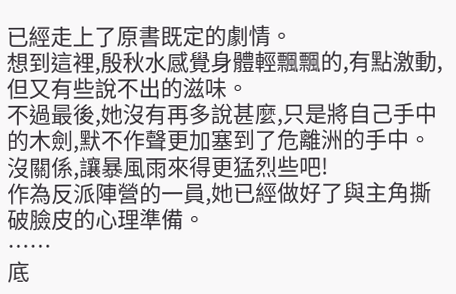已經走上了原書既定的劇情。
想到這裡,殷秋水感覺身體輕飄飄的,有點激動,但又有些說不出的滋味。
不過最後,她沒有再多說甚麼,只是將自己手中的木劍,默不作聲更加塞到了危離洲的手中。
沒關係,讓暴風雨來得更猛烈些吧!
作為反派陣營的一員,她已經做好了與主角撕破臉皮的心理準備。
……
底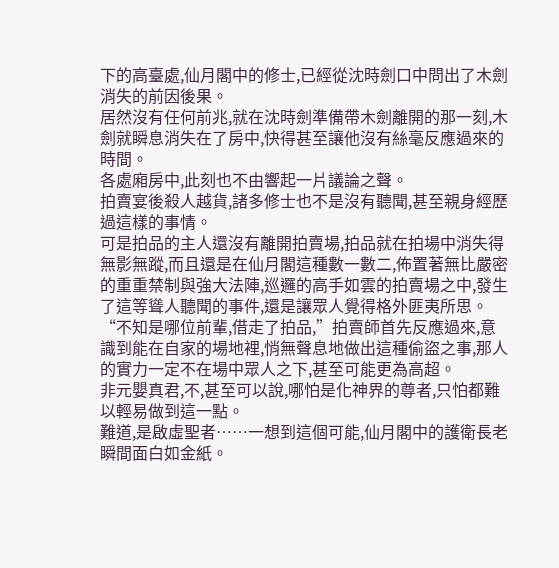下的高臺處,仙月閣中的修士,已經從沈時劍口中問出了木劍消失的前因後果。
居然沒有任何前兆,就在沈時劍準備帶木劍離開的那一刻,木劍就瞬息消失在了房中,快得甚至讓他沒有絲毫反應過來的時間。
各處廂房中,此刻也不由響起一片議論之聲。
拍賣宴後殺人越貨,諸多修士也不是沒有聽聞,甚至親身經歷過這樣的事情。
可是拍品的主人還沒有離開拍賣場,拍品就在拍場中消失得無影無蹤,而且還是在仙月閣這種數一數二,佈置著無比嚴密的重重禁制與強大法陣,巡邏的高手如雲的拍賣場之中,發生了這等聳人聽聞的事件,還是讓眾人覺得格外匪夷所思。
“不知是哪位前輩,借走了拍品,”拍賣師首先反應過來,意識到能在自家的場地裡,悄無聲息地做出這種偷盜之事,那人的實力一定不在場中眾人之下,甚至可能更為高超。
非元嬰真君,不,甚至可以說,哪怕是化神界的尊者,只怕都難以輕易做到這一點。
難道,是啟虛聖者……一想到這個可能,仙月閣中的護衛長老瞬間面白如金紙。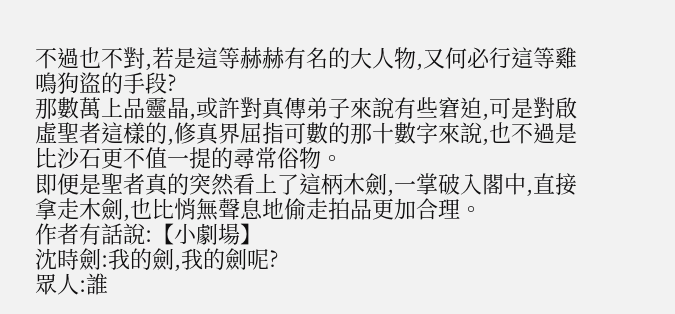不過也不對,若是這等赫赫有名的大人物,又何必行這等雞鳴狗盜的手段?
那數萬上品靈晶,或許對真傳弟子來說有些窘迫,可是對啟虛聖者這樣的,修真界屈指可數的那十數字來說,也不過是比沙石更不值一提的尋常俗物。
即便是聖者真的突然看上了這柄木劍,一掌破入閣中,直接拿走木劍,也比悄無聲息地偷走拍品更加合理。
作者有話說:【小劇場】
沈時劍:我的劍,我的劍呢?
眾人:誰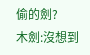偷的劍?
木劍:沒想到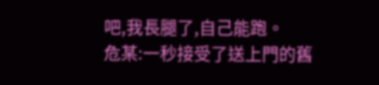吧,我長腿了,自己能跑。
危某:一秒接受了送上門的舊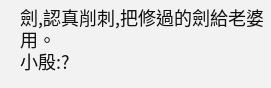劍,認真削刺,把修過的劍給老婆用。
小殷:?